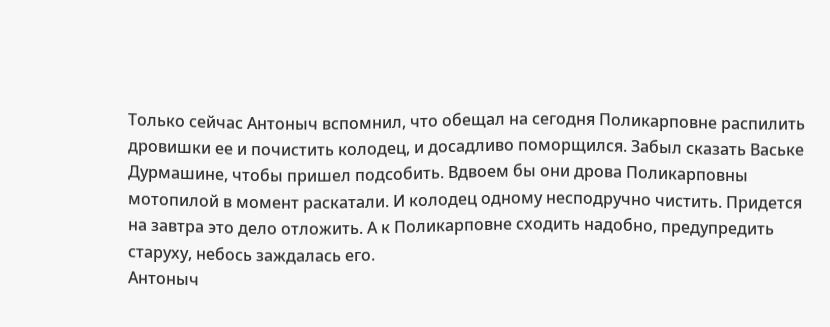Только сейчас Антоныч вспомнил, что обещал на сегодня Поликарповне распилить дровишки ее и почистить колодец, и досадливо поморщился. Забыл сказать Ваське Дурмашине, чтобы пришел подсобить. Вдвоем бы они дрова Поликарповны мотопилой в момент раскатали. И колодец одному несподручно чистить. Придется на завтра это дело отложить. А к Поликарповне сходить надобно, предупредить старуху, небось заждалась его.
Антоныч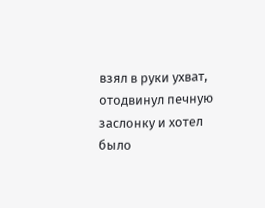взял в руки ухват, отодвинул печную заслонку и хотел было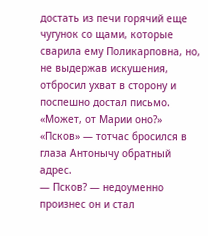достать из печи горячий еще чугунок со щами, которые сварила ему Поликарповна, но, не выдержав искушения, отбросил ухват в сторону и поспешно достал письмо. «Может, от Марии оно?»
«Псков» — тотчас бросился в глаза Антонычу обратный адрес.
— Псков? — недоуменно произнес он и стал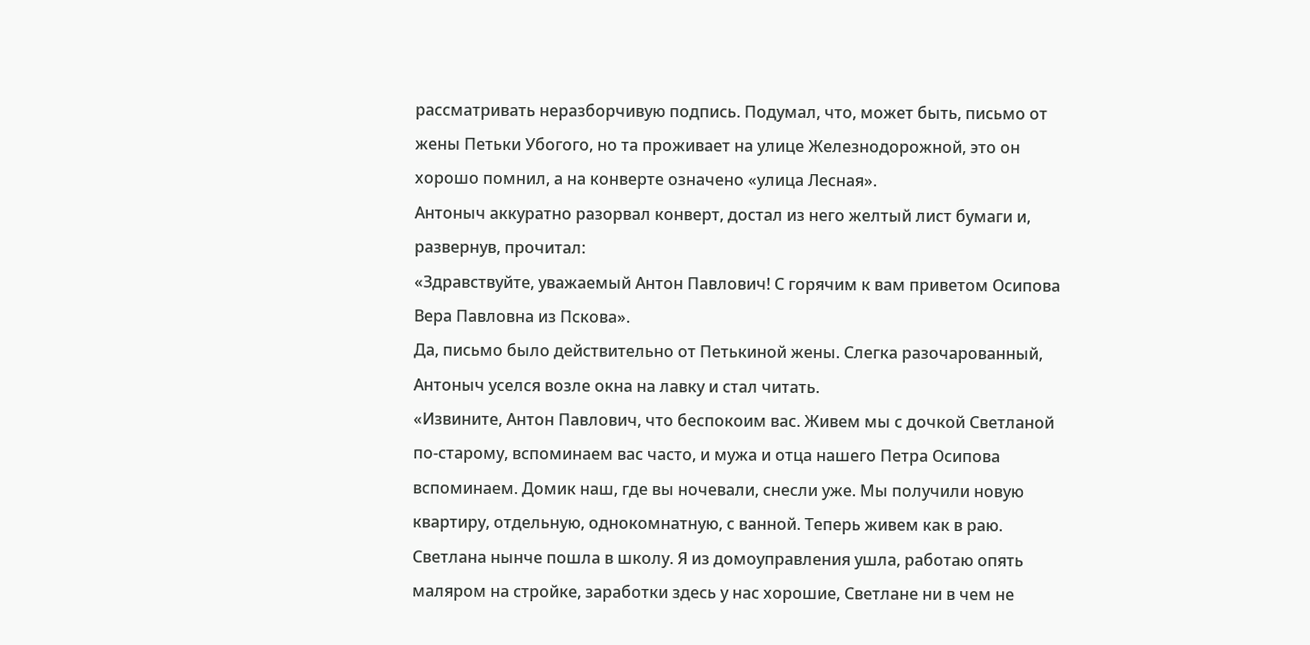рассматривать неразборчивую подпись. Подумал, что, может быть, письмо от жены Петьки Убогого, но та проживает на улице Железнодорожной, это он хорошо помнил, а на конверте означено «улица Лесная».
Антоныч аккуратно разорвал конверт, достал из него желтый лист бумаги и, развернув, прочитал:
«Здравствуйте, уважаемый Антон Павлович! С горячим к вам приветом Осипова Вера Павловна из Пскова».
Да, письмо было действительно от Петькиной жены. Слегка разочарованный, Антоныч уселся возле окна на лавку и стал читать.
«Извините, Антон Павлович, что беспокоим вас. Живем мы с дочкой Светланой по-старому, вспоминаем вас часто, и мужа и отца нашего Петра Осипова вспоминаем. Домик наш, где вы ночевали, снесли уже. Мы получили новую квартиру, отдельную, однокомнатную, с ванной. Теперь живем как в раю. Светлана нынче пошла в школу. Я из домоуправления ушла, работаю опять маляром на стройке, заработки здесь у нас хорошие, Светлане ни в чем не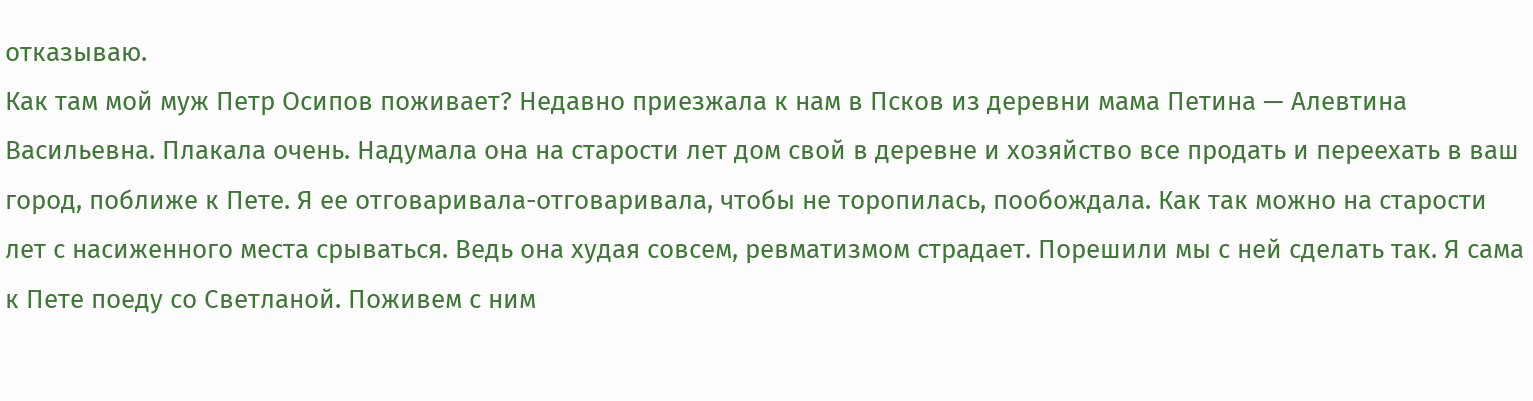отказываю.
Как там мой муж Петр Осипов поживает? Недавно приезжала к нам в Псков из деревни мама Петина — Алевтина Васильевна. Плакала очень. Надумала она на старости лет дом свой в деревне и хозяйство все продать и переехать в ваш город, поближе к Пете. Я ее отговаривала-отговаривала, чтобы не торопилась, пообождала. Как так можно на старости лет с насиженного места срываться. Ведь она худая совсем, ревматизмом страдает. Порешили мы с ней сделать так. Я сама к Пете поеду со Светланой. Поживем с ним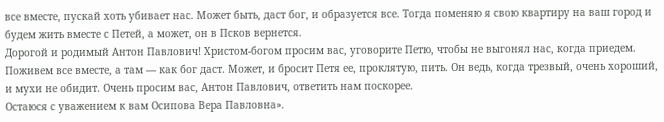все вместе, пускай хоть убивает нас. Может быть, даст бог, и образуется все. Тогда поменяю я свою квартиру на ваш город и будем жить вместе с Петей, а может, он в Псков вернется.
Дорогой и родимый Антон Павлович! Христом-богом просим вас, уговорите Петю, чтобы не выгонял нас, когда приедем. Поживем все вместе, а там — как бог даст. Может, и бросит Петя ее, проклятую, пить. Он ведь, когда трезвый, очень хороший, и мухи не обидит. Очень просим вас, Антон Павлович, ответить нам поскорее.
Остаюся с уважением к вам Осипова Вера Павловна».